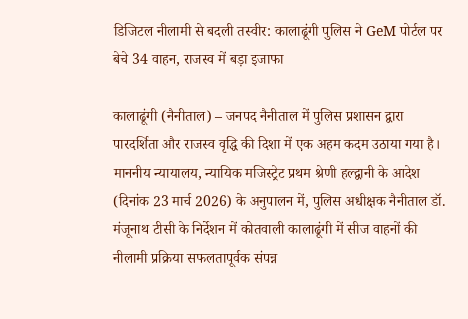डिजिटल नीलामी से बदली तस्वीर: कालाढूंगी पुलिस ने GeM पोर्टल पर बेचे 34 वाहन, राजस्व में बड़ा इजाफा

कालाढूंगी (नैनीताल) – जनपद नैनीताल में पुलिस प्रशासन द्वारा पारदर्शिता और राजस्व वृद्धि की दिशा में एक अहम कदम उठाया गया है। माननीय न्यायालय, न्यायिक मजिस्ट्रेट प्रथम श्रेणी हल्द्वानी के आदेश (दिनांक 23 मार्च 2026) के अनुपालन में, पुलिस अधीक्षक नैनीताल डॉ. मंजूनाथ टीसी के निर्देशन में कोतवाली कालाढूंगी में सीज वाहनों की नीलामी प्रक्रिया सफलतापूर्वक संपन्न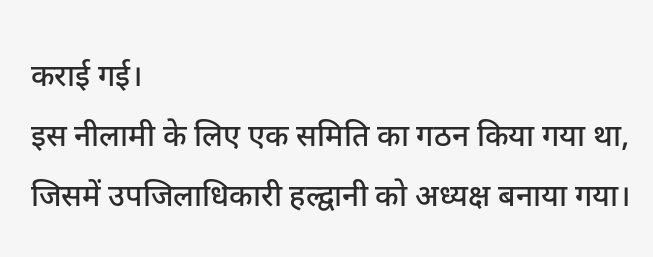कराई गई।
इस नीलामी के लिए एक समिति का गठन किया गया था, जिसमें उपजिलाधिकारी हल्द्वानी को अध्यक्ष बनाया गया।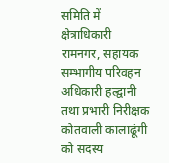समिति में क्षेत्राधिकारी रामनगर, सहायक सम्भागीय परिवहन अधिकारी हल्द्वानी तथा प्रभारी निरीक्षक कोतवाली कालाढूंगी को सदस्य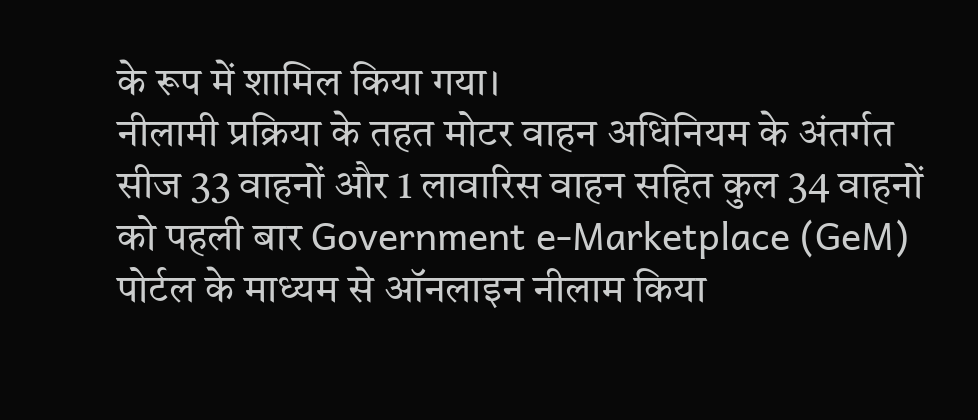के रूप में शामिल किया गया।
नीलामी प्रक्रिया के तहत मोटर वाहन अधिनियम के अंतर्गत सीज 33 वाहनों और 1 लावारिस वाहन सहित कुल 34 वाहनों को पहली बार Government e-Marketplace (GeM) पोर्टल के माध्यम से ऑनलाइन नीलाम किया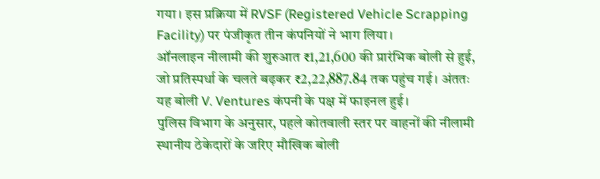गया। इस प्रक्रिया में RVSF (Registered Vehicle Scrapping Facility) पर पंजीकृत तीन कंपनियों ने भाग लिया।
ऑनलाइन नीलामी की शुरुआत ₹1,21,600 की प्रारंभिक बोली से हुई, जो प्रतिस्पर्धा के चलते बढ़कर ₹2,22,887.84 तक पहुंच गई। अंततः यह बोली V. Ventures कंपनी के पक्ष में फाइनल हुई।
पुलिस विभाग के अनुसार, पहले कोतवाली स्तर पर वाहनों की नीलामी स्थानीय ठेकेदारों के जरिए मौखिक बोली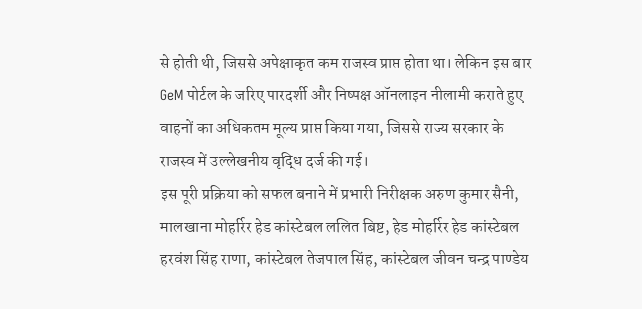से होती थी, जिससे अपेक्षाकृत कम राजस्व प्राप्त होता था। लेकिन इस बार GeM पोर्टल के जरिए पारदर्शी और निष्पक्ष ऑनलाइन नीलामी कराते हुए वाहनों का अधिकतम मूल्य प्राप्त किया गया, जिससे राज्य सरकार के राजस्व में उल्लेखनीय वृद्धि दर्ज की गई।
इस पूरी प्रक्रिया को सफल बनाने में प्रभारी निरीक्षक अरुण कुमार सैनी, मालखाना मोहर्रिर हेड कांस्टेबल ललित बिष्ट, हेड मोहर्रिर हेड कांस्टेबल हरवंश सिंह राणा, कांस्टेबल तेजपाल सिंह, कांस्टेबल जीवन चन्द्र पाण्डेय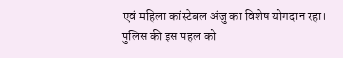एवं महिला कांस्टेबल अंजु का विशेष योगदान रहा।
पुलिस की इस पहल को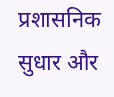प्रशासनिक सुधार और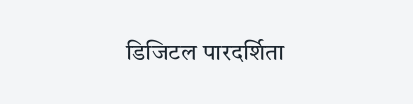डिजिटल पारदर्शिता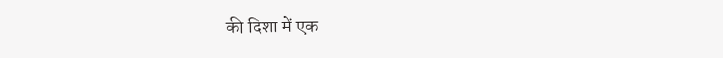की दिशा में एक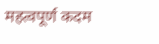महत्वपूर्ण कदम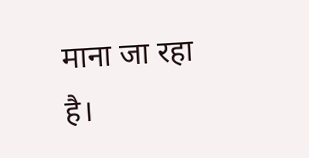माना जा रहा है।